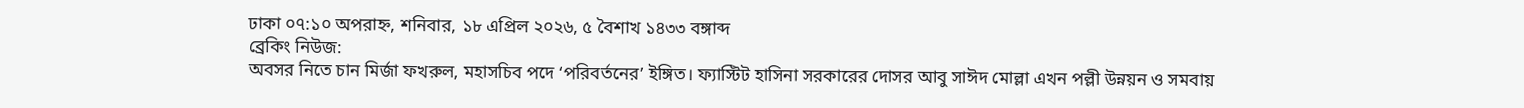ঢাকা ০৭:১০ অপরাহ্ন, শনিবার, ১৮ এপ্রিল ২০২৬, ৫ বৈশাখ ১৪৩৩ বঙ্গাব্দ
ব্রেকিং নিউজ:
অবসর নিতে চান মির্জা ফখরুল, মহাসচিব পদে ‘পরিবর্তনের’ ইঙ্গিত। ফ্যাস্টিট হাসিনা সরকারের দোসর আবু সাঈদ মোল্লা এখন পল্লী উন্নয়ন ও সমবায়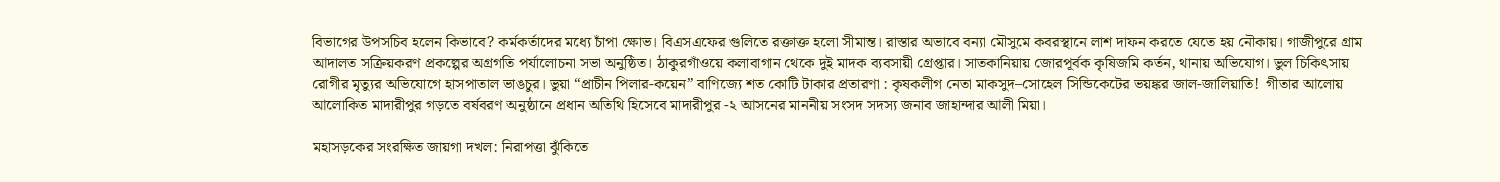বিভাগের উপসচিব হলেন কিভাবে? কর্মকর্তাদের মধ্যে চাঁপা ক্ষোভ। বিএসএফের গুলিতে রক্তাক্ত হলো সীমান্ত। রাস্তার অভাবে বন্যা মৌসুমে কবরস্থানে লাশ দাফন করতে যেতে হয় নৌকায়। গাজীপুরে গ্রাম আদালত সক্রিয়করণ প্রকল্পের অগ্রগতি পর্যালোচনা সভা অনুষ্ঠিত। ঠাকুরগাঁওয়ে কলাবাগান থেকে দুই মাদক ব্যবসায়ী গ্রেপ্তার। সাতকানিয়ায় জোরপূর্বক কৃষিজমি কর্তন, থানায় অভিযোগ। ভুল চিকিৎসায় রোগীর মৃত্যুর অভিযোগে হাসপাতাল ভাঙচুর। ভুয়া “প্রাচীন পিলার-কয়েন” বাণিজ্যে শত কোটি টাকার প্রতারণা : কৃষকলীগ নেতা মাকসুদ–সোহেল সিন্ডিকেটের ভয়ঙ্কর জাল-জালিয়াতি!  গীতার আলোয় আলোকিত মাদারীপুর গড়তে বর্ষবরণ অনুষ্ঠানে প্রধান অতিথি হিসেবে মাদারীপুর -২ আসনের মাননীয় সংসদ সদস্য জনাব জাহান্দার আলী মিয়া।

মহাসড়কের সংরক্ষিত জায়গা দখল: নিরাপত্তা ঝুঁকিতে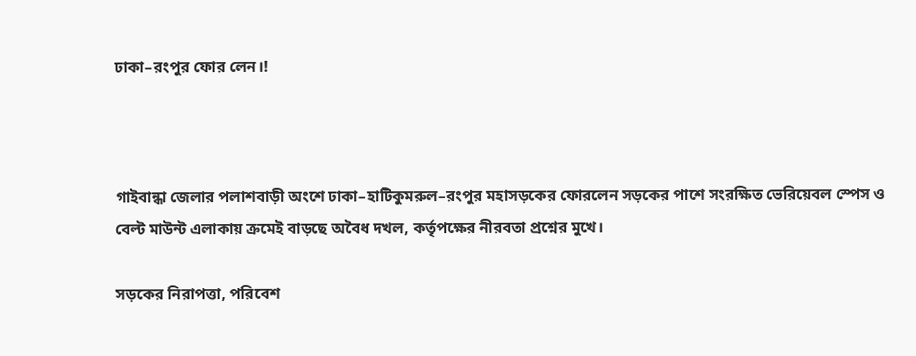ঢাকা–রংপুর ফোর লেন।!



গাইবান্ধা জেলার পলাশবাড়ী অংশে ঢাকা–হাটিকুমরুল–রংপুর মহাসড়কের ফোরলেন সড়কের পাশে সংরক্ষিত ভেরিয়েবল স্পেস ও বেল্ট মাউন্ট এলাকায় ক্রমেই বাড়ছে অবৈধ দখল, কর্তৃপক্ষের নীরবতা প্রশ্নের মুখে।

সড়কের নিরাপত্তা, পরিবেশ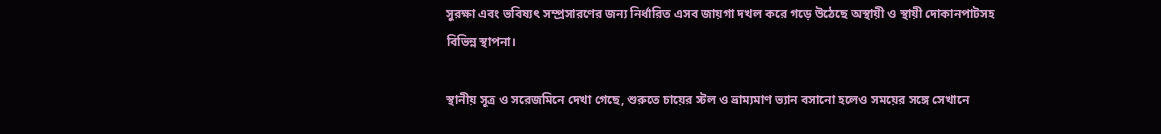সুরক্ষা এবং ভবিষ্যৎ সম্প্রসারণের জন্য নির্ধারিত এসব জায়গা দখল করে গড়ে উঠেছে অস্থায়ী ও স্থায়ী দোকানপাটসহ বিভিন্ন স্থাপনা।

স্থানীয় সূত্র ও সরেজমিনে দেখা গেছে, শুরুতে চায়ের স্টল ও ভ্রাম্যমাণ ভ্যান বসানো হলেও সময়ের সঙ্গে সেখানে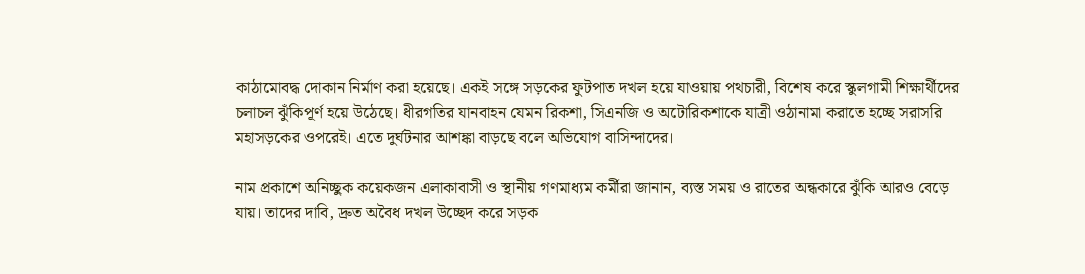কাঠামোবদ্ধ দোকান নির্মাণ করা হয়েছে। একই সঙ্গে সড়কের ফুটপাত দখল হয়ে যাওয়ায় পথচারী, বিশেষ করে স্কুলগামী শিক্ষার্থীদের চলাচল ঝুঁকিপূর্ণ হয়ে উঠেছে। ধীরগতির যানবাহন যেমন রিকশা, সিএনজি ও অটোরিকশাকে যাত্রী ওঠানামা করাতে হচ্ছে সরাসরি মহাসড়কের ওপরেই। এতে দুর্ঘটনার আশঙ্কা বাড়ছে বলে অভিযোগ বাসিন্দাদের।

নাম প্রকাশে অনিচ্ছুক কয়েকজন এলাকাবাসী ও স্থানীয় গণমাধ্যম কর্মীরা জানান, ব্যস্ত সময় ও রাতের অন্ধকারে ঝুঁকি আরও বেড়ে যায়। তাদের দাবি, দ্রুত অবৈধ দখল উচ্ছেদ করে সড়ক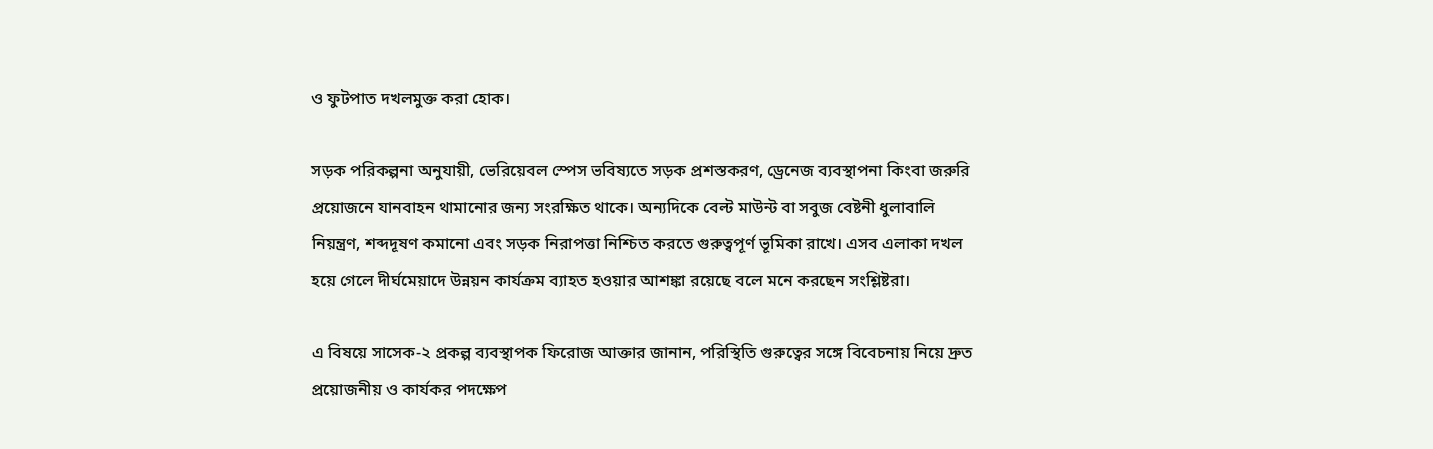ও ফুটপাত দখলমুক্ত করা হোক।

সড়ক পরিকল্পনা অনুযায়ী, ভেরিয়েবল স্পেস ভবিষ্যতে সড়ক প্রশস্তকরণ, ড্রেনেজ ব্যবস্থাপনা কিংবা জরুরি প্রয়োজনে যানবাহন থামানোর জন্য সংরক্ষিত থাকে। অন্যদিকে বেল্ট মাউন্ট বা সবুজ বেষ্টনী ধুলাবালি নিয়ন্ত্রণ, শব্দদূষণ কমানো এবং সড়ক নিরাপত্তা নিশ্চিত করতে গুরুত্বপূর্ণ ভূমিকা রাখে। এসব এলাকা দখল হয়ে গেলে দীর্ঘমেয়াদে উন্নয়ন কার্যক্রম ব্যাহত হওয়ার আশঙ্কা রয়েছে বলে মনে করছেন সংশ্লিষ্টরা।

এ বিষয়ে সাসেক-২ প্রকল্প ব্যবস্থাপক ফিরোজ আক্তার জানান, পরিস্থিতি গুরুত্বের সঙ্গে বিবেচনায় নিয়ে দ্রুত প্রয়োজনীয় ও কার্যকর পদক্ষেপ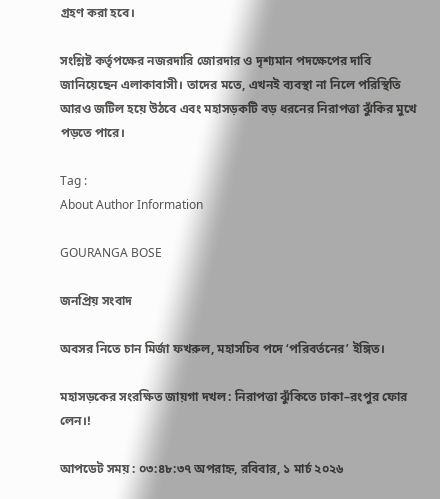গ্রহণ করা হবে।

সংশ্লিষ্ট কর্তৃপক্ষের নজরদারি জোরদার ও দৃশ্যমান পদক্ষেপের দাবি জানিয়েছেন এলাকাবাসী। তাদের মতে, এখনই ব্যবস্থা না নিলে পরিস্থিতি আরও জটিল হয়ে উঠবে এবং মহাসড়কটি বড় ধরনের নিরাপত্তা ঝুঁকির মুখে পড়তে পারে।

Tag :
About Author Information

GOURANGA BOSE

জনপ্রিয় সংবাদ

অবসর নিতে চান মির্জা ফখরুল, মহাসচিব পদে ‘পরিবর্তনের’ ইঙ্গিত।

মহাসড়কের সংরক্ষিত জায়গা দখল: নিরাপত্তা ঝুঁকিতে ঢাকা–রংপুর ফোর লেন।!

আপডেট সময় : ০৩:৪৮:৩৭ অপরাহ্ন, রবিবার, ১ মার্চ ২০২৬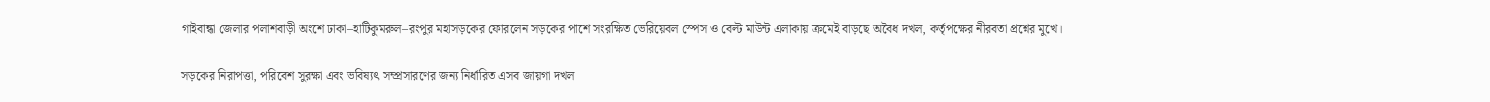গাইবান্ধা জেলার পলাশবাড়ী অংশে ঢাকা–হাটিকুমরুল–রংপুর মহাসড়কের ফোরলেন সড়কের পাশে সংরক্ষিত ভেরিয়েবল স্পেস ও বেল্ট মাউন্ট এলাকায় ক্রমেই বাড়ছে অবৈধ দখল, কর্তৃপক্ষের নীরবতা প্রশ্নের মুখে।

সড়কের নিরাপত্তা, পরিবেশ সুরক্ষা এবং ভবিষ্যৎ সম্প্রসারণের জন্য নির্ধারিত এসব জায়গা দখল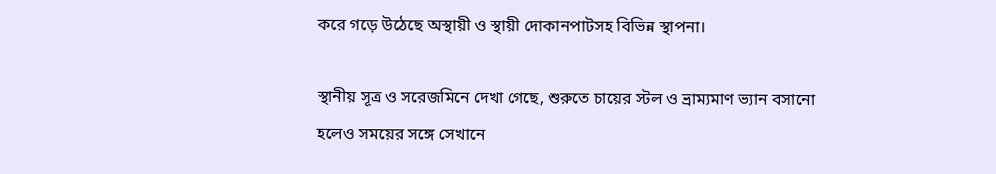করে গড়ে উঠেছে অস্থায়ী ও স্থায়ী দোকানপাটসহ বিভিন্ন স্থাপনা।

স্থানীয় সূত্র ও সরেজমিনে দেখা গেছে, শুরুতে চায়ের স্টল ও ভ্রাম্যমাণ ভ্যান বসানো হলেও সময়ের সঙ্গে সেখানে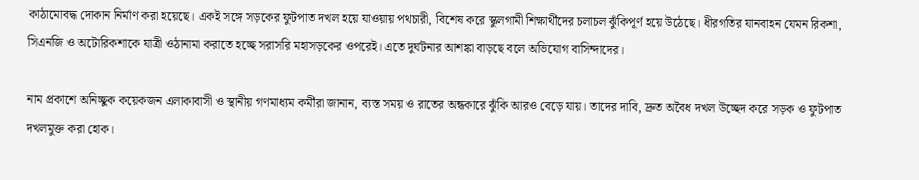কাঠামোবদ্ধ দোকান নির্মাণ করা হয়েছে। একই সঙ্গে সড়কের ফুটপাত দখল হয়ে যাওয়ায় পথচারী, বিশেষ করে স্কুলগামী শিক্ষার্থীদের চলাচল ঝুঁকিপূর্ণ হয়ে উঠেছে। ধীরগতির যানবাহন যেমন রিকশা, সিএনজি ও অটোরিকশাকে যাত্রী ওঠানামা করাতে হচ্ছে সরাসরি মহাসড়কের ওপরেই। এতে দুর্ঘটনার আশঙ্কা বাড়ছে বলে অভিযোগ বাসিন্দাদের।

নাম প্রকাশে অনিচ্ছুক কয়েকজন এলাকাবাসী ও স্থানীয় গণমাধ্যম কর্মীরা জানান, ব্যস্ত সময় ও রাতের অন্ধকারে ঝুঁকি আরও বেড়ে যায়। তাদের দাবি, দ্রুত অবৈধ দখল উচ্ছেদ করে সড়ক ও ফুটপাত দখলমুক্ত করা হোক।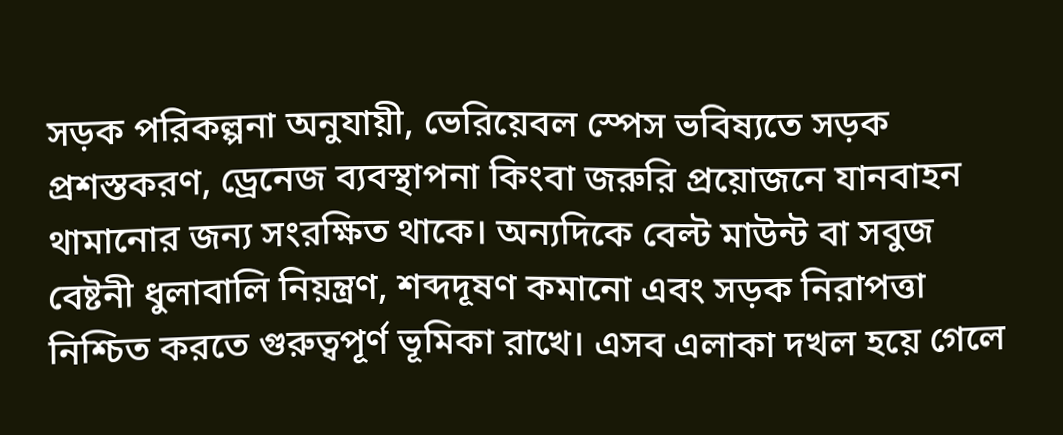সড়ক পরিকল্পনা অনুযায়ী, ভেরিয়েবল স্পেস ভবিষ্যতে সড়ক প্রশস্তকরণ, ড্রেনেজ ব্যবস্থাপনা কিংবা জরুরি প্রয়োজনে যানবাহন থামানোর জন্য সংরক্ষিত থাকে। অন্যদিকে বেল্ট মাউন্ট বা সবুজ বেষ্টনী ধুলাবালি নিয়ন্ত্রণ, শব্দদূষণ কমানো এবং সড়ক নিরাপত্তা নিশ্চিত করতে গুরুত্বপূর্ণ ভূমিকা রাখে। এসব এলাকা দখল হয়ে গেলে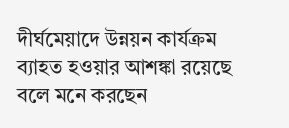দীর্ঘমেয়াদে উন্নয়ন কার্যক্রম ব্যাহত হওয়ার আশঙ্কা রয়েছে বলে মনে করছেন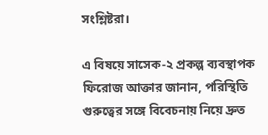সংশ্লিষ্টরা।

এ বিষয়ে সাসেক-২ প্রকল্প ব্যবস্থাপক ফিরোজ আক্তার জানান, পরিস্থিতি গুরুত্বের সঙ্গে বিবেচনায় নিয়ে দ্রুত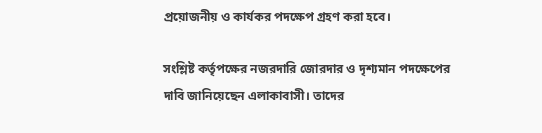প্রয়োজনীয় ও কার্যকর পদক্ষেপ গ্রহণ করা হবে।

সংশ্লিষ্ট কর্তৃপক্ষের নজরদারি জোরদার ও দৃশ্যমান পদক্ষেপের দাবি জানিয়েছেন এলাকাবাসী। তাদের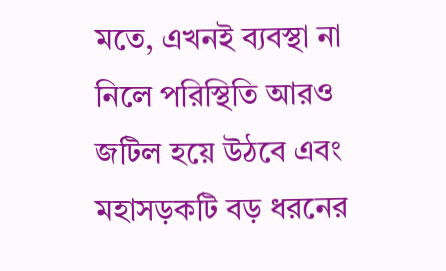মতে, এখনই ব্যবস্থা না নিলে পরিস্থিতি আরও জটিল হয়ে উঠবে এবং মহাসড়কটি বড় ধরনের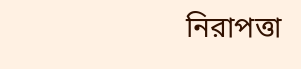নিরাপত্তা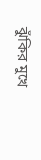ঝুঁকির মুখে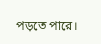পড়তে পারে।